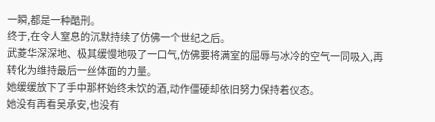一瞬,都是一种酷刑。
终于,在令人窒息的沉默持续了仿佛一个世纪之后。
武菱华深深地、极其缓慢地吸了一口气,仿佛要将满室的屈辱与冰冷的空气一同吸入,再转化为维持最后一丝体面的力量。
她缓缓放下了手中那杯始终未饮的酒,动作僵硬却依旧努力保持着仪态。
她没有再看吴承安,也没有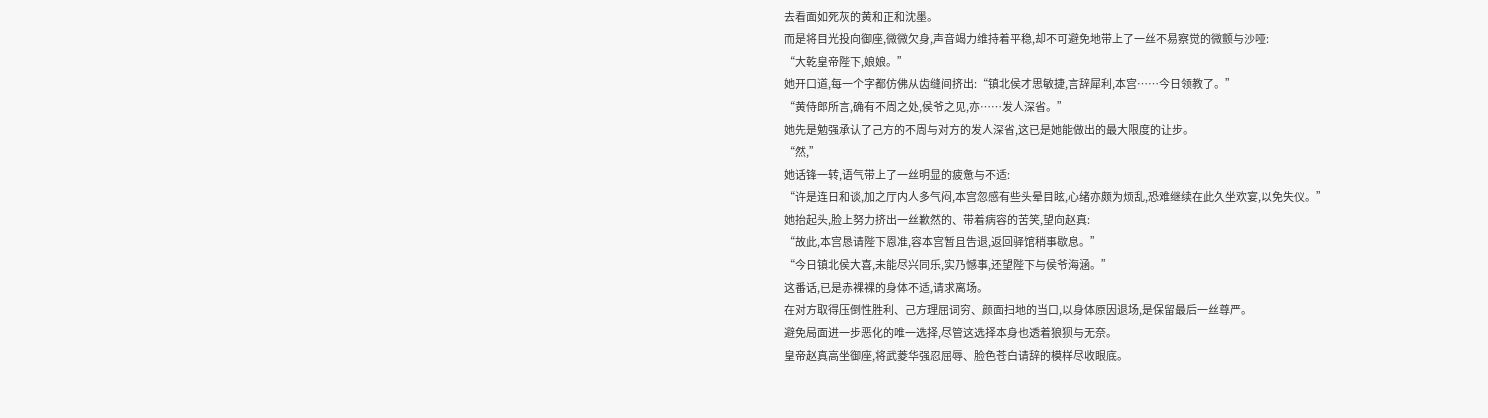去看面如死灰的黄和正和沈墨。
而是将目光投向御座,微微欠身,声音竭力维持着平稳,却不可避免地带上了一丝不易察觉的微颤与沙哑:
“大乾皇帝陛下,娘娘。”
她开口道,每一个字都仿佛从齿缝间挤出:“镇北侯才思敏捷,言辞犀利,本宫……今日领教了。”
“黄侍郎所言,确有不周之处,侯爷之见,亦……发人深省。”
她先是勉强承认了己方的不周与对方的发人深省,这已是她能做出的最大限度的让步。
“然,”
她话锋一转,语气带上了一丝明显的疲惫与不适:
“许是连日和谈,加之厅内人多气闷,本宫忽感有些头晕目眩,心绪亦颇为烦乱,恐难继续在此久坐欢宴,以免失仪。”
她抬起头,脸上努力挤出一丝歉然的、带着病容的苦笑,望向赵真:
“故此,本宫恳请陛下恩准,容本宫暂且告退,返回驿馆稍事歇息。”
“今日镇北侯大喜,未能尽兴同乐,实乃憾事,还望陛下与侯爷海涵。”
这番话,已是赤裸裸的身体不适,请求离场。
在对方取得压倒性胜利、己方理屈词穷、颜面扫地的当口,以身体原因退场,是保留最后一丝尊严。
避免局面进一步恶化的唯一选择,尽管这选择本身也透着狼狈与无奈。
皇帝赵真高坐御座,将武菱华强忍屈辱、脸色苍白请辞的模样尽收眼底。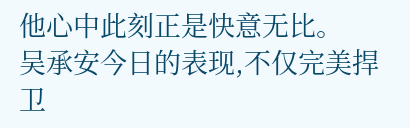他心中此刻正是快意无比。
吴承安今日的表现,不仅完美捍卫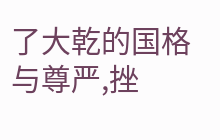了大乾的国格与尊严,挫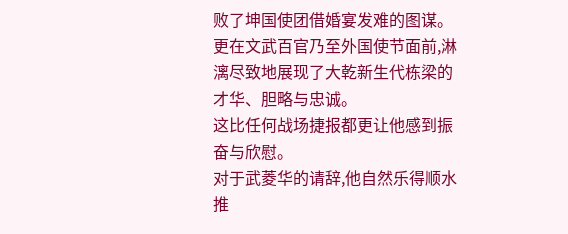败了坤国使团借婚宴发难的图谋。
更在文武百官乃至外国使节面前,淋漓尽致地展现了大乾新生代栋梁的才华、胆略与忠诚。
这比任何战场捷报都更让他感到振奋与欣慰。
对于武菱华的请辞,他自然乐得顺水推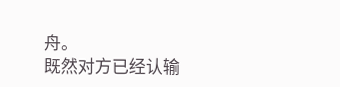舟。
既然对方已经认输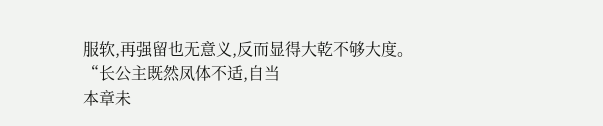服软,再强留也无意义,反而显得大乾不够大度。
“长公主既然凤体不适,自当
本章未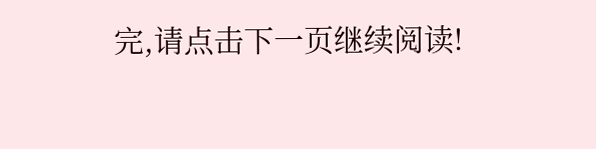完,请点击下一页继续阅读!